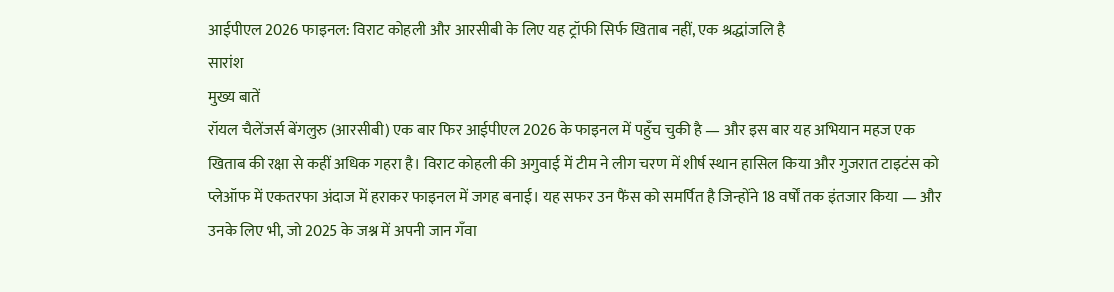आईपीएल 2026 फाइनल: विराट कोहली और आरसीबी के लिए यह ट्रॉफी सिर्फ खिताब नहीं, एक श्रद्धांजलि है
सारांश
मुख्य बातें
रॉयल चैलेंजर्स बेंगलुरु (आरसीबी) एक बार फिर आईपीएल 2026 के फाइनल में पहुँच चुकी है — और इस बार यह अभियान महज एक खिताब की रक्षा से कहीं अधिक गहरा है। विराट कोहली की अगुवाई में टीम ने लीग चरण में शीर्ष स्थान हासिल किया और गुजरात टाइटंस को प्लेऑफ में एकतरफा अंदाज में हराकर फाइनल में जगह बनाई। यह सफर उन फैंस को समर्पित है जिन्होंने 18 वर्षों तक इंतजार किया — और उनके लिए भी, जो 2025 के जश्न में अपनी जान गँवा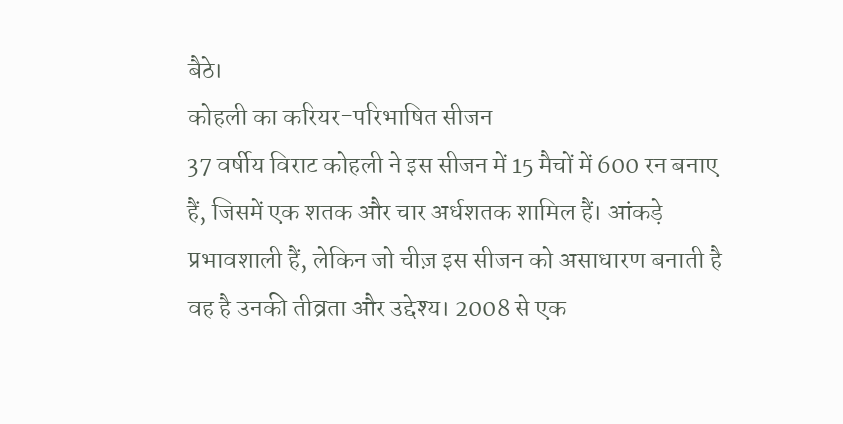बैठे।
कोहली का करियर-परिभाषित सीजन
37 वर्षीय विराट कोहली ने इस सीजन में 15 मैचों में 600 रन बनाए हैं, जिसमें एक शतक और चार अर्धशतक शामिल हैं। आंकड़े प्रभावशाली हैं, लेकिन जो चीज़ इस सीजन को असाधारण बनाती है वह है उनकी तीव्रता और उद्देश्य। 2008 से एक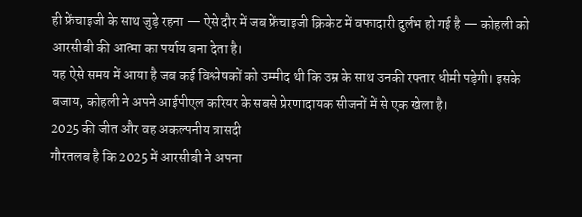ही फ्रेंचाइजी के साथ जुड़े रहना — ऐसे दौर में जब फ्रेंचाइजी क्रिकेट में वफादारी दुर्लभ हो गई है — कोहली को आरसीबी की आत्मा का पर्याय बना देता है।
यह ऐसे समय में आया है जब कई विश्लेषकों को उम्मीद थी कि उम्र के साथ उनकी रफ्तार धीमी पड़ेगी। इसके बजाय, कोहली ने अपने आईपीएल करियर के सबसे प्रेरणादायक सीजनों में से एक खेला है।
2025 की जीत और वह अकल्पनीय त्रासदी
गौरतलब है कि 2025 में आरसीबी ने अपना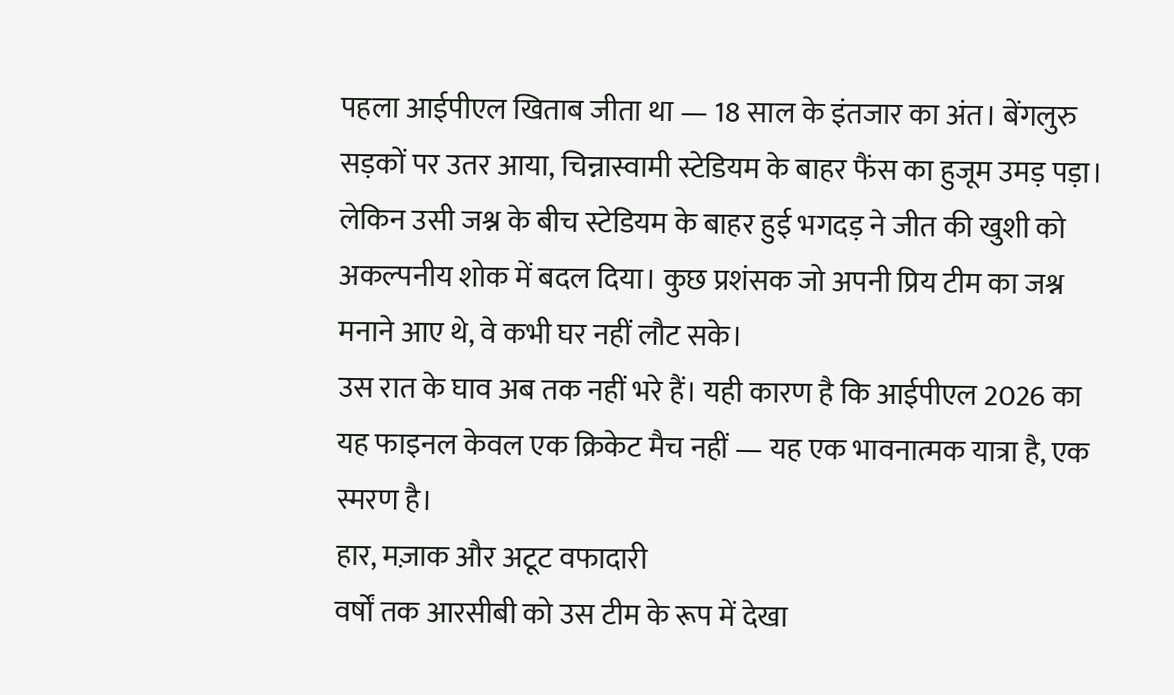पहला आईपीएल खिताब जीता था — 18 साल के इंतजार का अंत। बेंगलुरु सड़कों पर उतर आया, चिन्नास्वामी स्टेडियम के बाहर फैंस का हुजूम उमड़ पड़ा। लेकिन उसी जश्न के बीच स्टेडियम के बाहर हुई भगदड़ ने जीत की खुशी को अकल्पनीय शोक में बदल दिया। कुछ प्रशंसक जो अपनी प्रिय टीम का जश्न मनाने आए थे, वे कभी घर नहीं लौट सके।
उस रात के घाव अब तक नहीं भरे हैं। यही कारण है कि आईपीएल 2026 का यह फाइनल केवल एक क्रिकेट मैच नहीं — यह एक भावनात्मक यात्रा है, एक स्मरण है।
हार, मज़ाक और अटूट वफादारी
वर्षों तक आरसीबी को उस टीम के रूप में देखा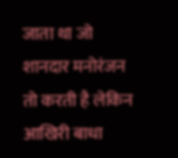जाता था जो शानदार मनोरंजन तो करती है लेकिन आखिरी बाधा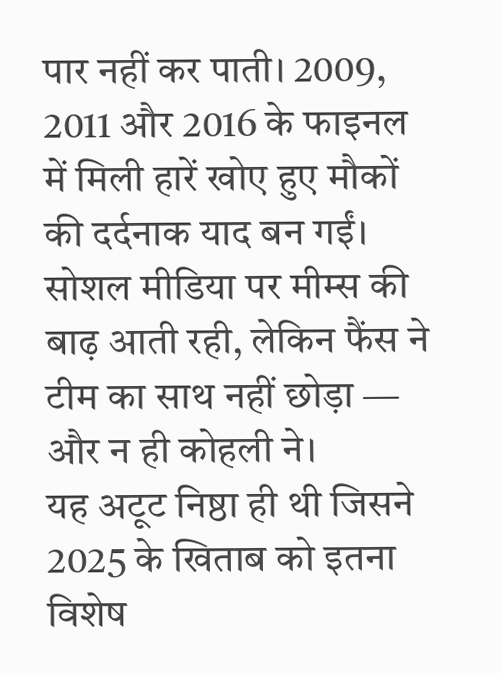पार नहीं कर पाती। 2009, 2011 और 2016 के फाइनल में मिली हारें खोए हुए मौकों की दर्दनाक याद बन गईं। सोशल मीडिया पर मीम्स की बाढ़ आती रही, लेकिन फैंस ने टीम का साथ नहीं छोड़ा — और न ही कोहली ने।
यह अटूट निष्ठा ही थी जिसने 2025 के खिताब को इतना विशेष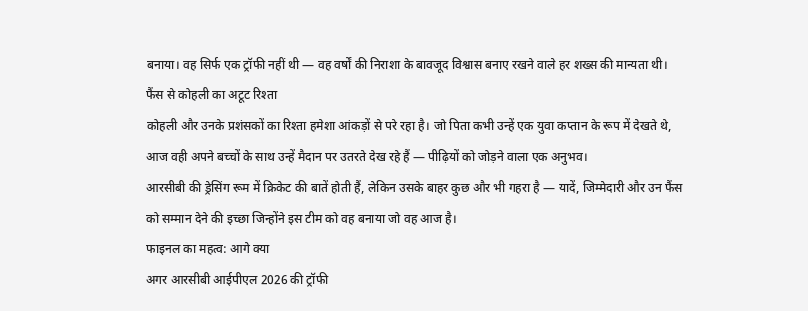बनाया। वह सिर्फ एक ट्रॉफी नहीं थी — वह वर्षों की निराशा के बावजूद विश्वास बनाए रखने वाले हर शख्स की मान्यता थी।
फैंस से कोहली का अटूट रिश्ता
कोहली और उनके प्रशंसकों का रिश्ता हमेशा आंकड़ों से परे रहा है। जो पिता कभी उन्हें एक युवा कप्तान के रूप में देखते थे, आज वही अपने बच्चों के साथ उन्हें मैदान पर उतरते देख रहे हैं — पीढ़ियों को जोड़ने वाला एक अनुभव।
आरसीबी की ड्रेसिंग रूम में क्रिकेट की बातें होती हैं, लेकिन उसके बाहर कुछ और भी गहरा है — यादें, जिम्मेदारी और उन फैंस को सम्मान देने की इच्छा जिन्होंने इस टीम को वह बनाया जो वह आज है।
फाइनल का महत्व: आगे क्या
अगर आरसीबी आईपीएल 2026 की ट्रॉफी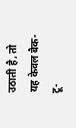उठाती है, तो यह केवल बैक-टू-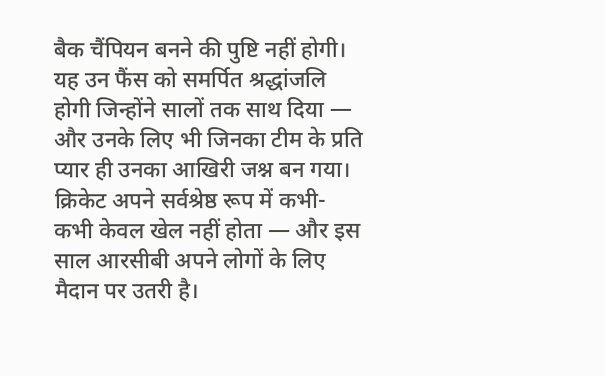बैक चैंपियन बनने की पुष्टि नहीं होगी। यह उन फैंस को समर्पित श्रद्धांजलि होगी जिन्होंने सालों तक साथ दिया — और उनके लिए भी जिनका टीम के प्रति प्यार ही उनका आखिरी जश्न बन गया। क्रिकेट अपने सर्वश्रेष्ठ रूप में कभी-कभी केवल खेल नहीं होता — और इस साल आरसीबी अपने लोगों के लिए मैदान पर उतरी है।